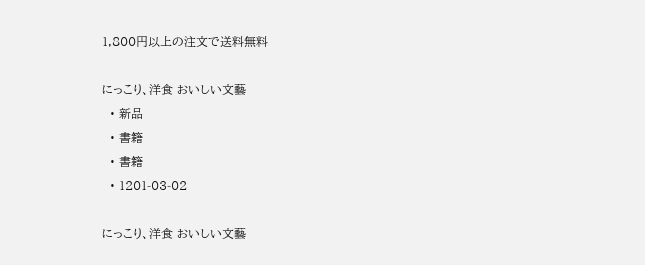1,800円以上の注文で送料無料

にっこり、洋食 おいしい文藝
  • 新品
  • 書籍
  • 書籍
  • 1201-03-02

にっこり、洋食 おいしい文藝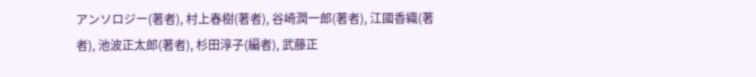アンソロジー(著者), 村上春樹(著者), 谷崎潤一郎(著者), 江國香織(著者), 池波正太郎(著者), 杉田淳子(編者), 武藤正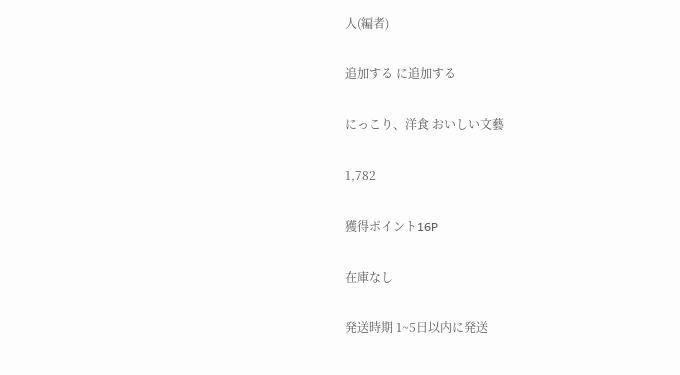人(編者)

追加する に追加する

にっこり、洋食 おいしい文藝

1,782

獲得ポイント16P

在庫なし

発送時期 1~5日以内に発送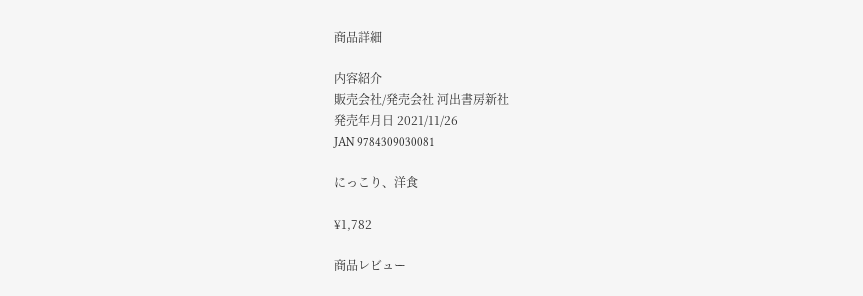商品詳細

内容紹介
販売会社/発売会社 河出書房新社
発売年月日 2021/11/26
JAN 9784309030081

にっこり、洋食

¥1,782

商品レビュー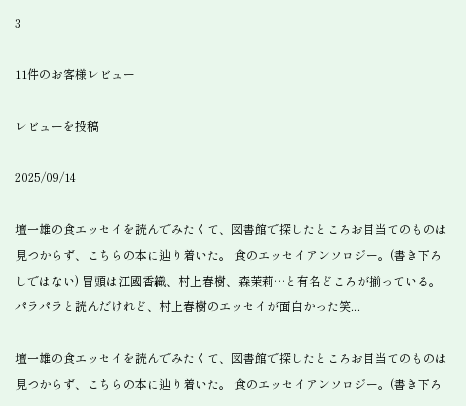3

11件のお客様レビュー

レビューを投稿

2025/09/14

壇一雄の食エッセイを読んでみたくて、図書館で探したところお目当てのものは見つからず、こちらの本に辿り着いた。 食のエッセイアンソロジー。(書き下ろしではない) 冒頭は江國香織、村上春樹、森茉莉…と有名どころが揃っている。 パラパラと読んだけれど、村上春樹のエッセイが面白かった笑...

壇一雄の食エッセイを読んでみたくて、図書館で探したところお目当てのものは見つからず、こちらの本に辿り着いた。 食のエッセイアンソロジー。(書き下ろ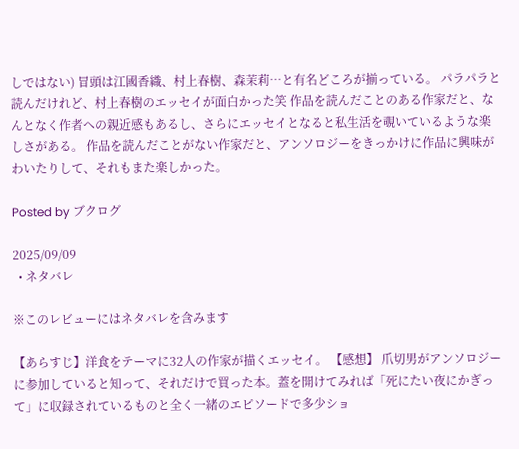しではない) 冒頭は江國香織、村上春樹、森茉莉…と有名どころが揃っている。 パラパラと読んだけれど、村上春樹のエッセイが面白かった笑 作品を読んだことのある作家だと、なんとなく作者への親近感もあるし、さらにエッセイとなると私生活を覗いているような楽しさがある。 作品を読んだことがない作家だと、アンソロジーをきっかけに作品に興味がわいたりして、それもまた楽しかった。

Posted by ブクログ

2025/09/09
  • ネタバレ

※このレビューにはネタバレを含みます

【あらすじ】洋食をテーマに32人の作家が描くエッセイ。 【感想】 爪切男がアンソロジーに参加していると知って、それだけで買った本。蓋を開けてみれば「死にたい夜にかぎって」に収録されているものと全く一緒のエピソードで多少ショ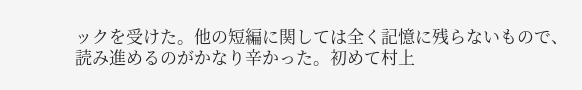ックを受けた。他の短編に関しては全く記憶に残らないもので、読み進めるのがかなり辛かった。初めて村上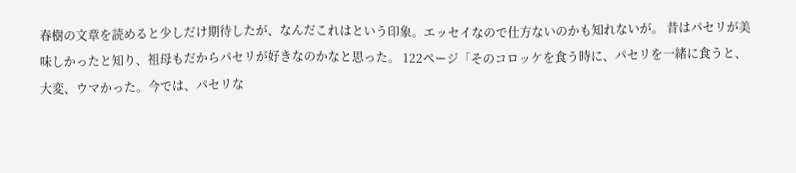春樹の文章を読めると少しだけ期待したが、なんだこれはという印象。エッセイなので仕方ないのかも知れないが。 昔はパセリが美味しかったと知り、祖母もだからパセリが好きなのかなと思った。 122ページ「そのコロッケを食う時に、パセリを一緒に食うと、大変、ウマかった。今では、パセリな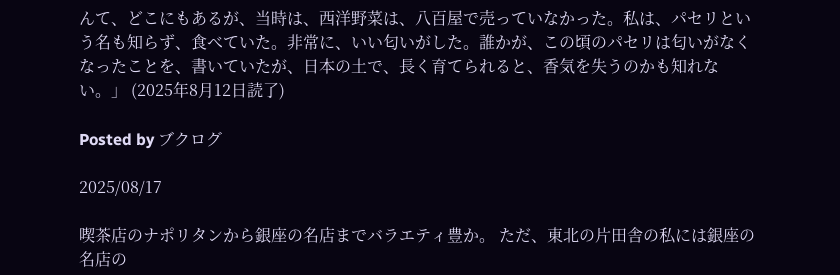んて、どこにもあるが、当時は、西洋野菜は、八百屋で売っていなかった。私は、パセリという名も知らず、食べていた。非常に、いい匂いがした。誰かが、この頃のパセリは匂いがなくなったことを、書いていたが、日本の土で、長く育てられると、香気を失うのかも知れない。」 (2025年8月12日読了)

Posted by ブクログ

2025/08/17

喫茶店のナポリタンから銀座の名店までバラエティ豊か。 ただ、東北の片田舎の私には銀座の名店の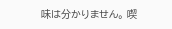味は分かりません。 喫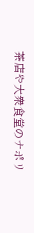茶店や大衆食堂のナポリ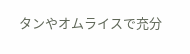タンやオムライスで充分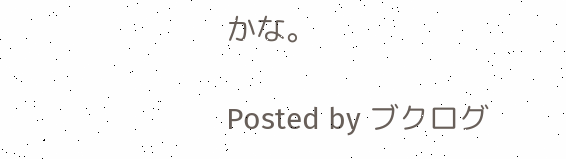かな。

Posted by ブクログ